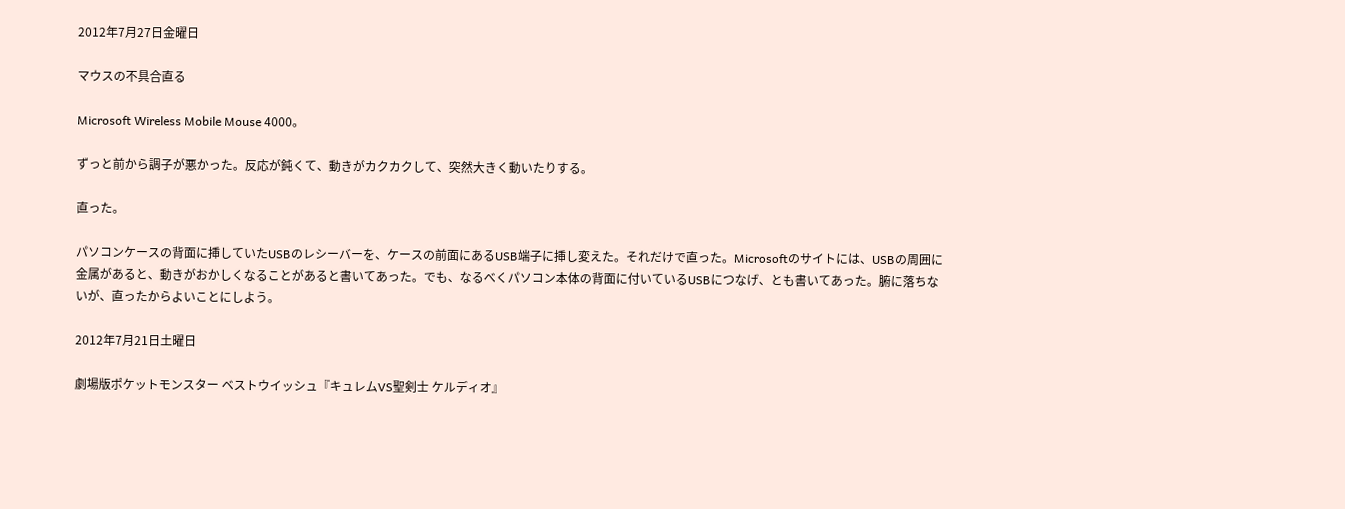2012年7月27日金曜日

マウスの不具合直る

Microsoft Wireless Mobile Mouse 4000。

ずっと前から調子が悪かった。反応が鈍くて、動きがカクカクして、突然大きく動いたりする。

直った。

パソコンケースの背面に挿していたUSBのレシーバーを、ケースの前面にあるUSB端子に挿し変えた。それだけで直った。Microsoftのサイトには、USBの周囲に金属があると、動きがおかしくなることがあると書いてあった。でも、なるべくパソコン本体の背面に付いているUSBにつなげ、とも書いてあった。腑に落ちないが、直ったからよいことにしよう。

2012年7月21日土曜日

劇場版ポケットモンスター ベストウイッシュ『キュレムVS聖剣士 ケルディオ』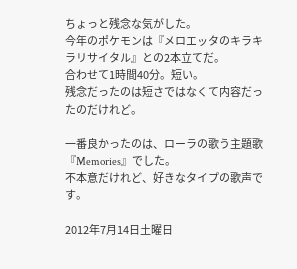ちょっと残念な気がした。
今年のポケモンは『メロエッタのキラキラリサイタル』との2本立てだ。
合わせて1時間40分。短い。
残念だったのは短さではなくて内容だったのだけれど。

一番良かったのは、ローラの歌う主題歌『Memories』でした。
不本意だけれど、好きなタイプの歌声です。

2012年7月14日土曜日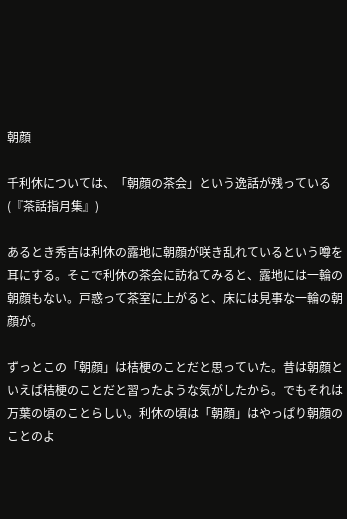朝顔

千利休については、「朝顔の茶会」という逸話が残っている(『茶話指月集』)

あるとき秀吉は利休の露地に朝顔が咲き乱れているという噂を耳にする。そこで利休の茶会に訪ねてみると、露地には一輪の朝顔もない。戸惑って茶室に上がると、床には見事な一輪の朝顔が。

ずっとこの「朝顔」は桔梗のことだと思っていた。昔は朝顔といえば桔梗のことだと習ったような気がしたから。でもそれは万葉の頃のことらしい。利休の頃は「朝顔」はやっぱり朝顔のことのよ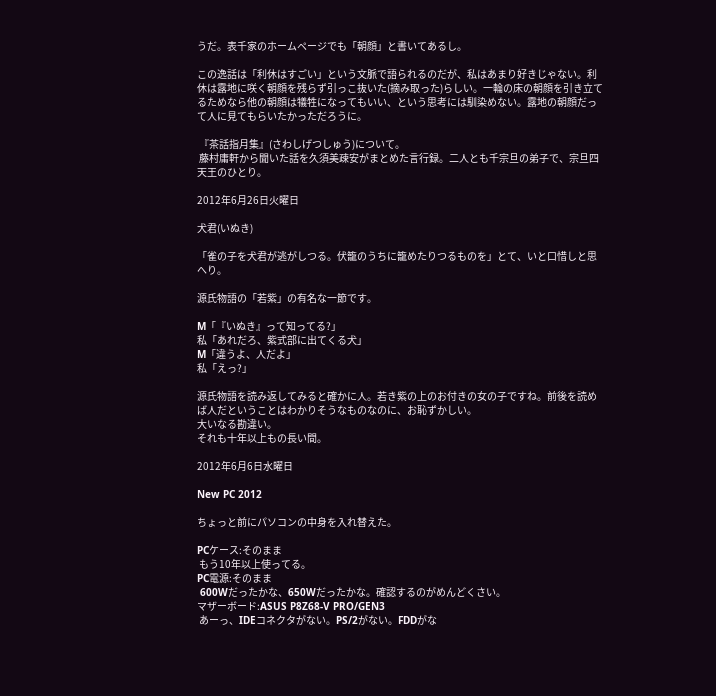うだ。表千家のホームページでも「朝顔」と書いてあるし。

この逸話は「利休はすごい」という文脈で語られるのだが、私はあまり好きじゃない。利休は露地に咲く朝顔を残らず引っこ抜いた(摘み取った)らしい。一輪の床の朝顔を引き立てるためなら他の朝顔は犠牲になってもいい、という思考には馴染めない。露地の朝顔だって人に見てもらいたかっただろうに。

 『茶話指月集』(さわしげつしゅう)について。
 藤村庸軒から聞いた話を久須美疎安がまとめた言行録。二人とも千宗旦の弟子で、宗旦四天王のひとり。

2012年6月26日火曜日

犬君(いぬき)

「雀の子を犬君が逃がしつる。伏籠のうちに籠めたりつるものを」とて、いと口惜しと思へり。

源氏物語の「若紫」の有名な一節です。

M「『いぬき』って知ってる?」
私「あれだろ、紫式部に出てくる犬」
M「違うよ、人だよ」
私「えっ?」

源氏物語を読み返してみると確かに人。若き紫の上のお付きの女の子ですね。前後を読めば人だということはわかりそうなものなのに、お恥ずかしい。
大いなる勘違い。
それも十年以上もの長い間。

2012年6月6日水曜日

New PC 2012

ちょっと前にパソコンの中身を入れ替えた。

PCケース:そのまま
 もう10年以上使ってる。
PC電源:そのまま
 600Wだったかな、650Wだったかな。確認するのがめんどくさい。
マザーボード:ASUS P8Z68-V PRO/GEN3
 あーっ、IDEコネクタがない。PS/2がない。FDDがな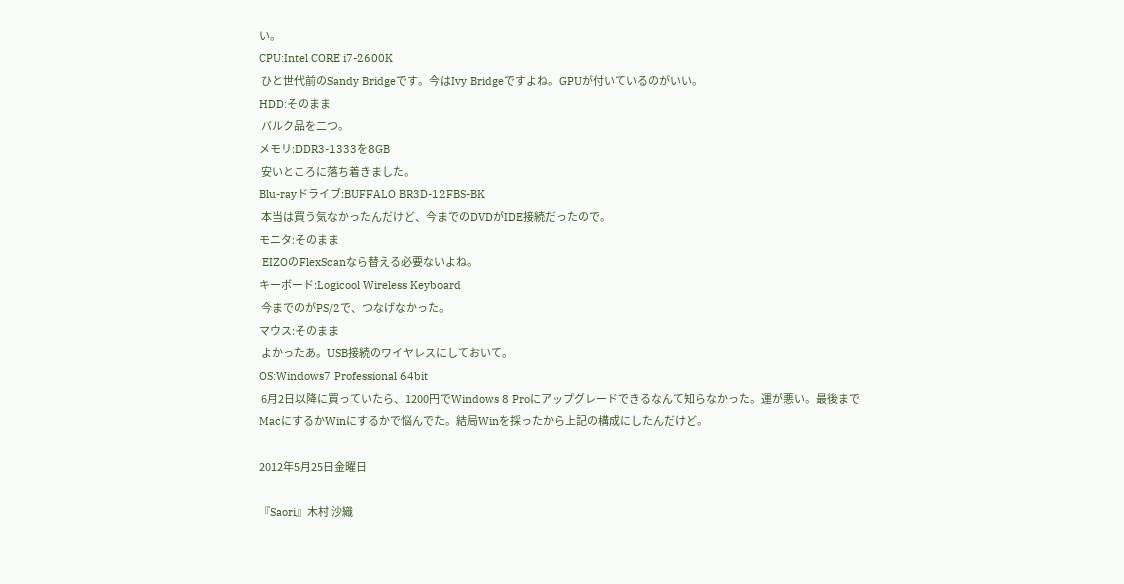い。
CPU:Intel CORE i7-2600K
 ひと世代前のSandy Bridgeです。今はIvy Bridgeですよね。GPUが付いているのがいい。
HDD:そのまま
 バルク品を二つ。
メモリ:DDR3-1333を8GB
 安いところに落ち着きました。
Blu-rayドライブ:BUFFALO BR3D-12FBS-BK
 本当は買う気なかったんだけど、今までのDVDがIDE接続だったので。
モニタ:そのまま
 EIZOのFlexScanなら替える必要ないよね。
キーボード:Logicool Wireless Keyboard
 今までのがPS/2で、つなげなかった。
マウス:そのまま
 よかったあ。USB接続のワイヤレスにしておいて。
OS:Windows7 Professional 64bit
 6月2日以降に買っていたら、1200円でWindows 8 Proにアップグレードできるなんて知らなかった。運が悪い。最後までMacにするかWinにするかで悩んでた。結局Winを採ったから上記の構成にしたんだけど。

2012年5月25日金曜日

『Saori』木村 沙織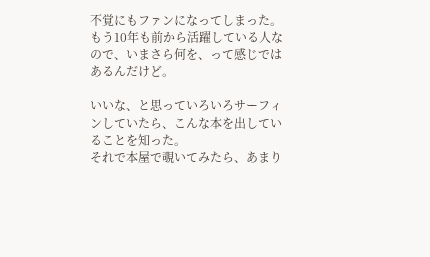不覚にもファンになってしまった。もう10年も前から活躍している人なので、いまさら何を、って感じではあるんだけど。

いいな、と思っていろいろサーフィンしていたら、こんな本を出していることを知った。
それで本屋で覗いてみたら、あまり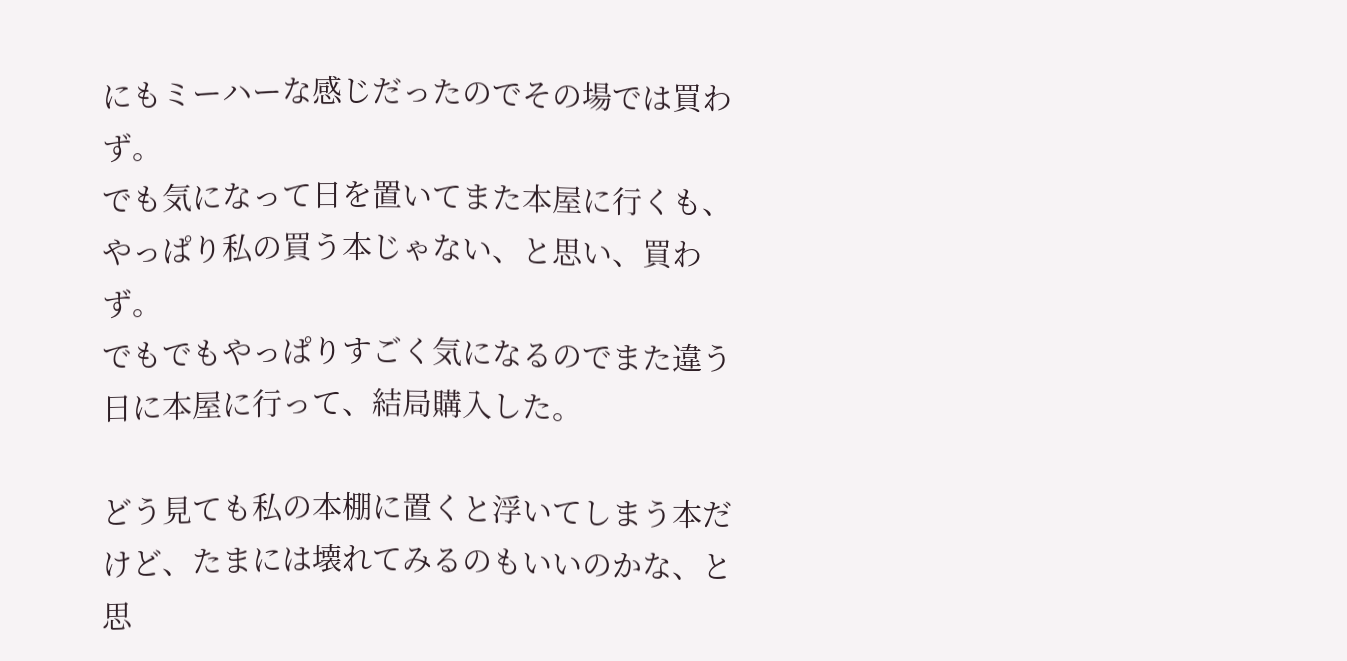にもミーハーな感じだったのでその場では買わず。
でも気になって日を置いてまた本屋に行くも、やっぱり私の買う本じゃない、と思い、買わず。
でもでもやっぱりすごく気になるのでまた違う日に本屋に行って、結局購入した。

どう見ても私の本棚に置くと浮いてしまう本だけど、たまには壊れてみるのもいいのかな、と思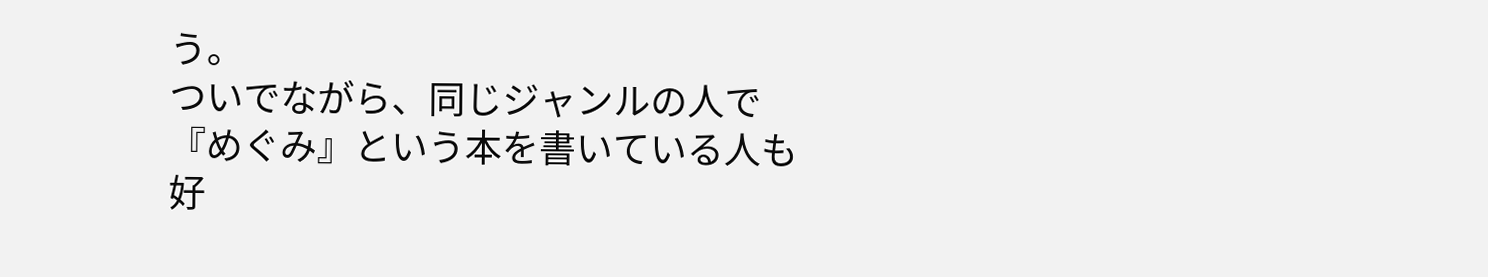う。
ついでながら、同じジャンルの人で『めぐみ』という本を書いている人も好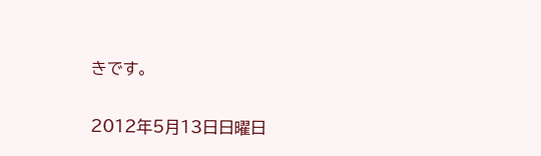きです。

2012年5月13日日曜日